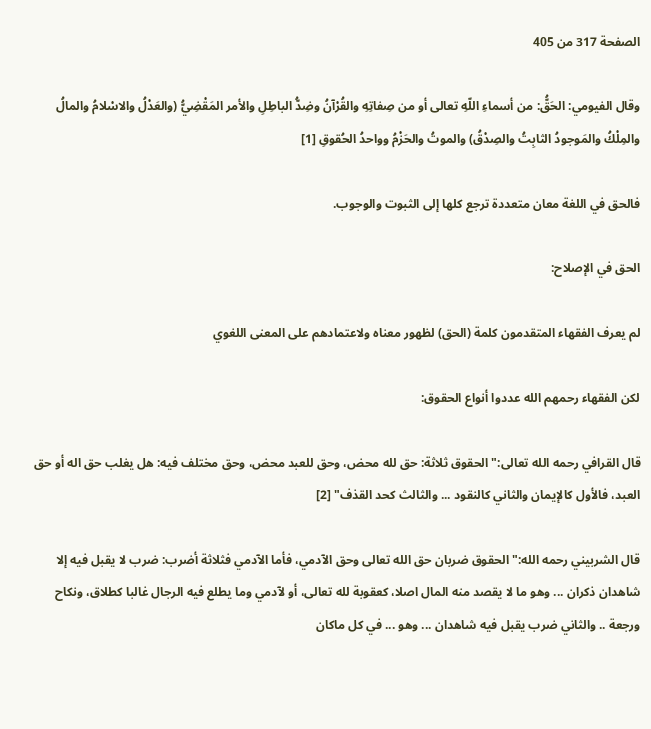الصفحة 317 من 405

وقال الفيومي: الحَقُّ: من أسماءِ اللّهِ تعالى أو من صِفاتِهِ والقُرْآنُ وضِدُّ الباطِلِ والأمر المَقْضِيُّ (والعَدْلُ والاسْلامُ والمالُ والمِلْكُ والمَوجودُ الثابِتُ والصِدْقُ) والموتُ والحَزْمُ وواحدُ الحُقوقِ [1]

فالحق في اللغة معان متعددة ترجع كلها إلى الثبوت والوجوب.

الحق في الإصلاح:

لم يعرف الفقهاء المتقدمون كلمة (الحق) لظهور معناه ولاعتمادهم على المعنى اللغوي

لكن الفقهاء رحمهم الله عددوا أنواع الحقوق:

قال القرافي رحمه الله تعالى:"الحقوق ثلاثة: حق لله محض، وحق للعبد محض، وحق مختلف فيه: هل يغلب حق اله أو حق العبد، فالأول كالإيمان والثاني كالنقود ... والثالث كحد القذف" [2]

قال الشربيني رحمه الله:"الحقوق ضربان حق الله تعالى وحق الآدمي، فأما الآدمي فثلاثة أضرب: ضرب لا يقبل فيه إلا شاهدان ذكران ... وهو ما لا يقصد منه المال اصلا، كعقوبة لله تعالى، أو لآدمي وما يطلع فيه الرجال غالبا كطلاق، ونكاح ورجعة .. والثاني ضرب يقبل فيه شاهدان ... وهو ... في كل ماكان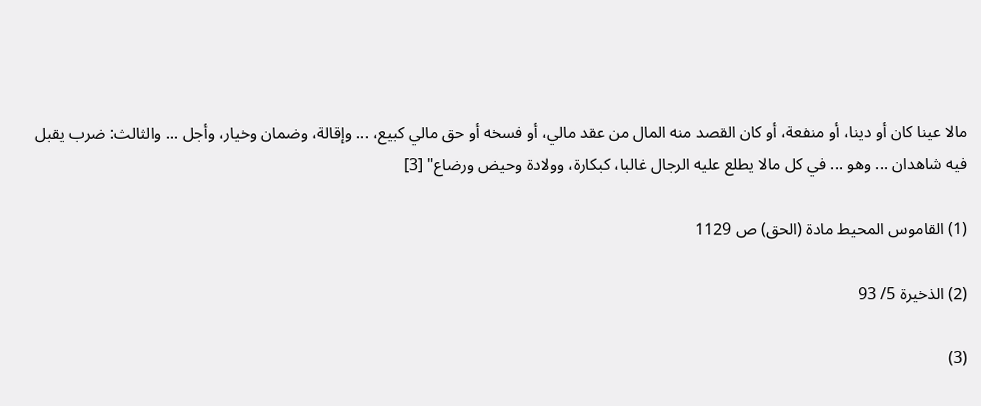مالا عينا كان أو دينا، أو منفعة، أو كان القصد منه المال من عقد مالي، أو فسخه أو حق مالي كبيع، ... وإقالة، وضمان وخيار، وأجل ... والثالث: ضرب يقبل فيه شاهدان ... وهو ... في كل مالا يطلع عليه الرجال غالبا، كبكارة، وولادة وحيض ورضاع" [3]

(1) القاموس المحيط مادة (الحق) ص 1129

(2) الذخيرة 5/ 93

(3)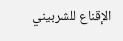الإقناع للشربيني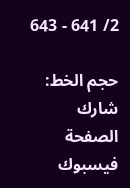2/ 641 - 643

حجم الخط:
شارك الصفحة
فيسبوك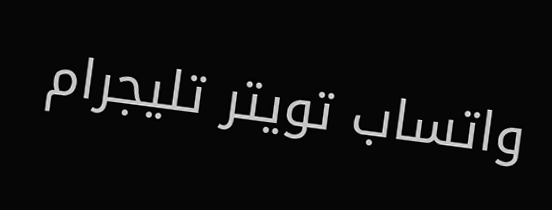واتساب تويتر تليجرام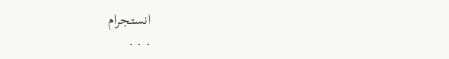انستجرام
. . .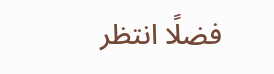فضلًا انتظر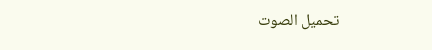تحميل الصوت